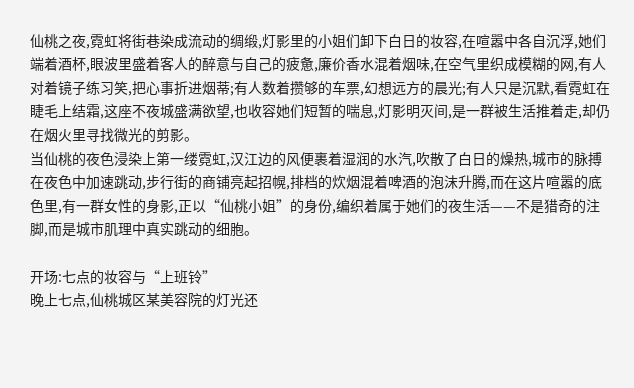仙桃之夜,霓虹将街巷染成流动的绸缎,灯影里的小姐们卸下白日的妆容,在喧嚣中各自沉浮,她们端着酒杯,眼波里盛着客人的醉意与自己的疲惫,廉价香水混着烟味,在空气里织成模糊的网,有人对着镜子练习笑,把心事折进烟蒂;有人数着攒够的车票,幻想远方的晨光;有人只是沉默,看霓虹在睫毛上结霜,这座不夜城盛满欲望,也收容她们短暂的喘息,灯影明灭间,是一群被生活推着走,却仍在烟火里寻找微光的剪影。
当仙桃的夜色浸染上第一缕霓虹,汉江边的风便裹着湿润的水汽,吹散了白日的燥热,城市的脉搏在夜色中加速跳动,步行街的商铺亮起招幌,排档的炊烟混着啤酒的泡沫升腾,而在这片喧嚣的底色里,有一群女性的身影,正以“仙桃小姐”的身份,编织着属于她们的夜生活——不是猎奇的注脚,而是城市肌理中真实跳动的细胞。

开场:七点的妆容与“上班铃”
晚上七点,仙桃城区某美容院的灯光还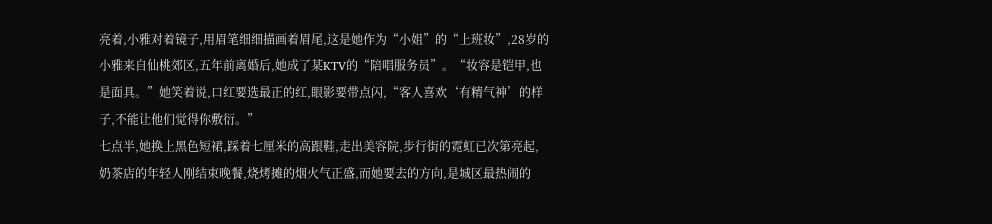亮着,小雅对着镜子,用眉笔细细描画着眉尾,这是她作为“小姐”的“上班妆”,28岁的小雅来自仙桃郊区,五年前离婚后,她成了某KTV的“陪唱服务员”。“妆容是铠甲,也是面具。”她笑着说,口红要选最正的红,眼影要带点闪,“客人喜欢‘有精气神’的样子,不能让他们觉得你敷衍。”
七点半,她换上黑色短裙,踩着七厘米的高跟鞋,走出美容院,步行街的霓虹已次第亮起,奶茶店的年轻人刚结束晚餐,烧烤摊的烟火气正盛,而她要去的方向,是城区最热闹的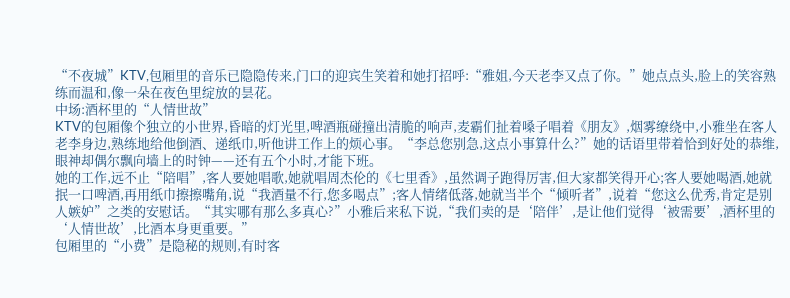“不夜城”KTV,包厢里的音乐已隐隐传来,门口的迎宾生笑着和她打招呼:“雅姐,今天老李又点了你。”她点点头,脸上的笑容熟练而温和,像一朵在夜色里绽放的昙花。
中场:酒杯里的“人情世故”
KTV的包厢像个独立的小世界,昏暗的灯光里,啤酒瓶碰撞出清脆的响声,麦霸们扯着嗓子唱着《朋友》,烟雾缭绕中,小雅坐在客人老李身边,熟练地给他倒酒、递纸巾,听他讲工作上的烦心事。“李总您别急,这点小事算什么?”她的话语里带着恰到好处的恭维,眼神却偶尔飘向墙上的时钟——还有五个小时,才能下班。
她的工作,远不止“陪唱”,客人要她唱歌,她就唱周杰伦的《七里香》,虽然调子跑得厉害,但大家都笑得开心;客人要她喝酒,她就抿一口啤酒,再用纸巾擦擦嘴角,说“我酒量不行,您多喝点”;客人情绪低落,她就当半个“倾听者”,说着“您这么优秀,肯定是别人嫉妒”之类的安慰话。“其实哪有那么多真心?”小雅后来私下说,“我们卖的是‘陪伴’,是让他们觉得‘被需要’,酒杯里的‘人情世故’,比酒本身更重要。”
包厢里的“小费”是隐秘的规则,有时客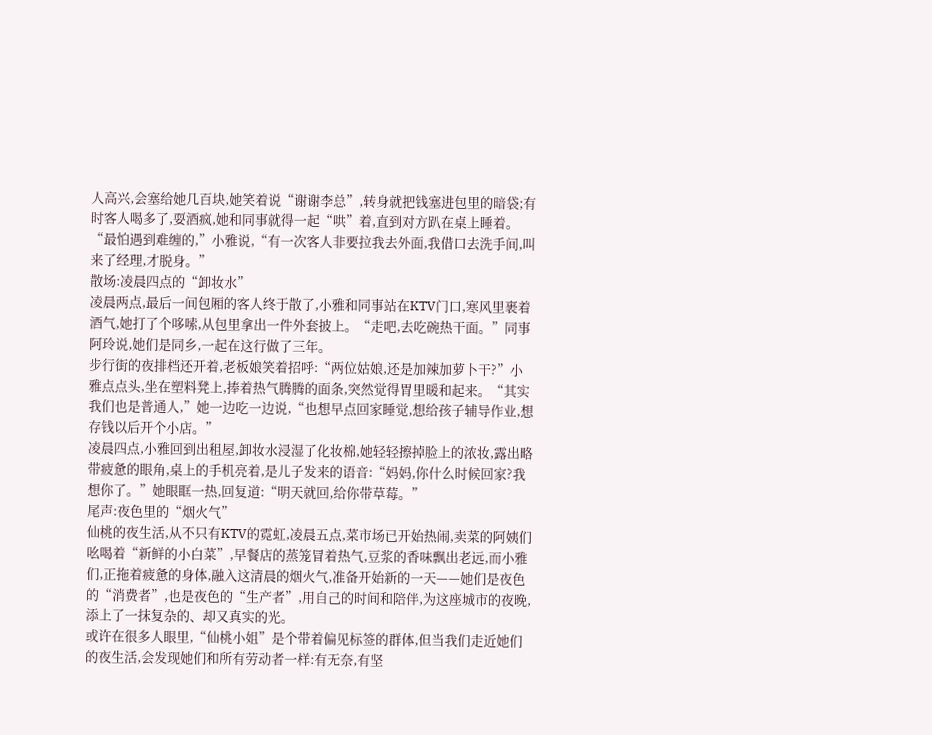人高兴,会塞给她几百块,她笑着说“谢谢李总”,转身就把钱塞进包里的暗袋;有时客人喝多了,耍酒疯,她和同事就得一起“哄”着,直到对方趴在桌上睡着。“最怕遇到难缠的,”小雅说,“有一次客人非要拉我去外面,我借口去洗手间,叫来了经理,才脱身。”
散场:凌晨四点的“卸妆水”
凌晨两点,最后一间包厢的客人终于散了,小雅和同事站在KTV门口,寒风里裹着酒气,她打了个哆嗦,从包里拿出一件外套披上。“走吧,去吃碗热干面。”同事阿玲说,她们是同乡,一起在这行做了三年。
步行街的夜排档还开着,老板娘笑着招呼:“两位姑娘,还是加辣加萝卜干?”小雅点点头,坐在塑料凳上,捧着热气腾腾的面条,突然觉得胃里暖和起来。“其实我们也是普通人,”她一边吃一边说,“也想早点回家睡觉,想给孩子辅导作业,想存钱以后开个小店。”
凌晨四点,小雅回到出租屋,卸妆水浸湿了化妆棉,她轻轻擦掉脸上的浓妆,露出略带疲惫的眼角,桌上的手机亮着,是儿子发来的语音:“妈妈,你什么时候回家?我想你了。”她眼眶一热,回复道:“明天就回,给你带草莓。”
尾声:夜色里的“烟火气”
仙桃的夜生活,从不只有KTV的霓虹,凌晨五点,菜市场已开始热闹,卖菜的阿姨们吆喝着“新鲜的小白菜”,早餐店的蒸笼冒着热气,豆浆的香味飘出老远,而小雅们,正拖着疲惫的身体,融入这清晨的烟火气,准备开始新的一天——她们是夜色的“消费者”,也是夜色的“生产者”,用自己的时间和陪伴,为这座城市的夜晚,添上了一抹复杂的、却又真实的光。
或许在很多人眼里,“仙桃小姐”是个带着偏见标签的群体,但当我们走近她们的夜生活,会发现她们和所有劳动者一样:有无奈,有坚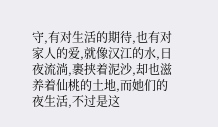守,有对生活的期待,也有对家人的爱,就像汉江的水,日夜流淌,裹挟着泥沙,却也滋养着仙桃的土地,而她们的夜生活,不过是这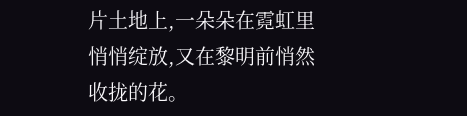片土地上,一朵朵在霓虹里悄悄绽放,又在黎明前悄然收拢的花。